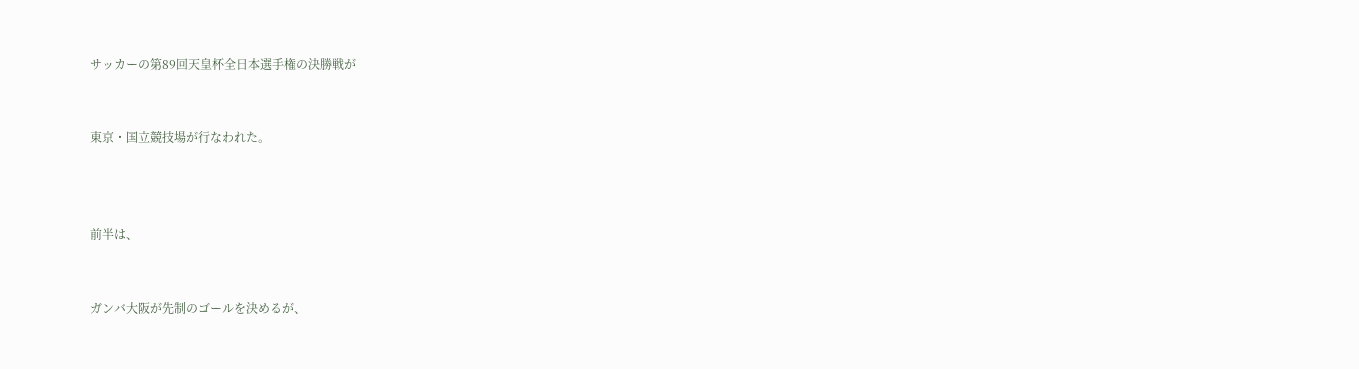サッカーの第89回天皇杯全日本選手権の決勝戦が


東京・国立競技場が行なわれた。



前半は、


ガンバ大阪が先制のゴールを決めるが、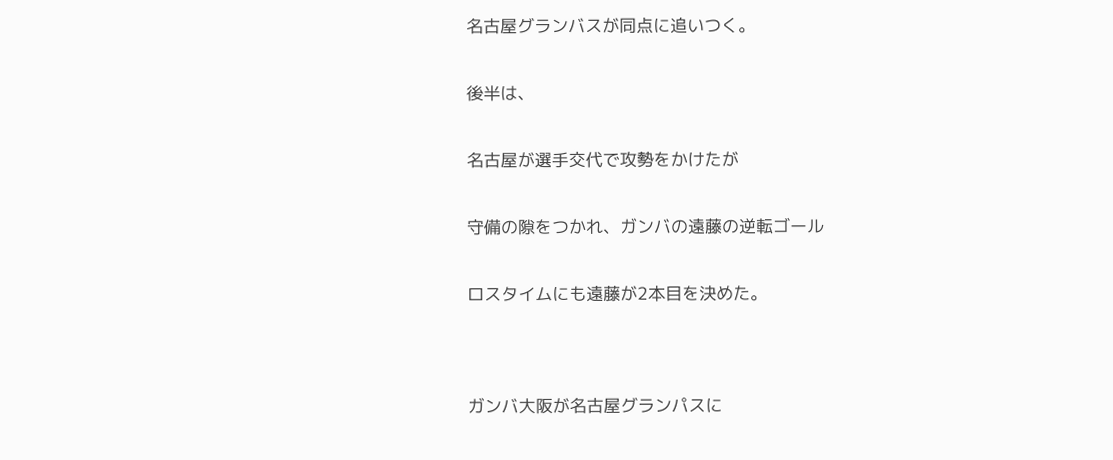名古屋グランバスが同点に追いつく。


後半は、


名古屋が選手交代で攻勢をかけたが


守備の隙をつかれ、ガンバの遠藤の逆転ゴール


ロスタイムにも遠藤が2本目を決めた。




ガンバ大阪が名古屋グランパスに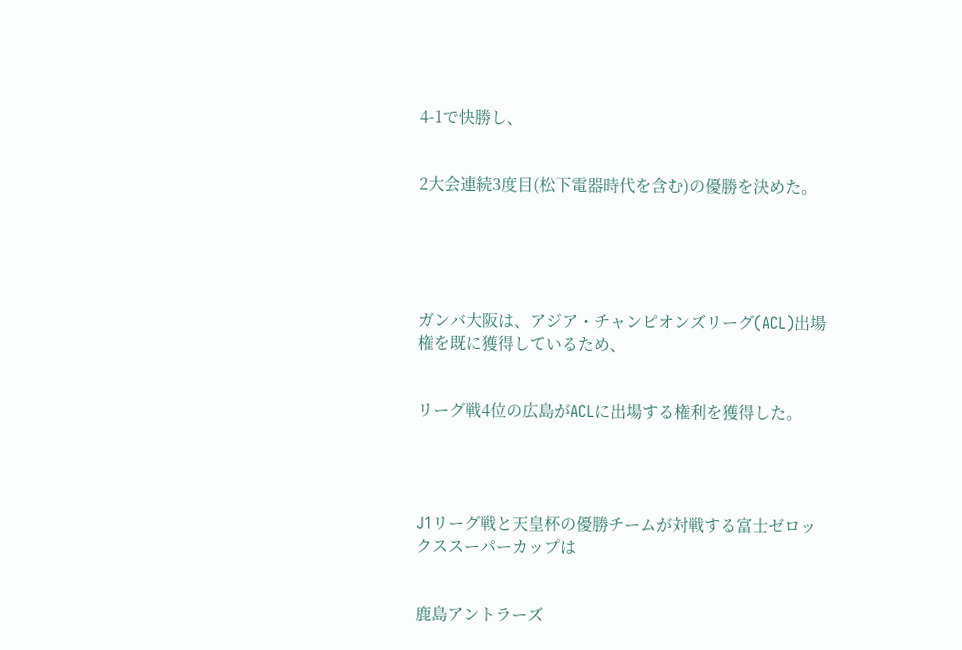4-1で快勝し、


2大会連続3度目(松下電器時代を含む)の優勝を決めた。





ガンバ大阪は、アジア・チャンピオンズリーグ(ACL)出場権を既に獲得しているため、


リーグ戦4位の広島がACLに出場する権利を獲得した。




J1リーグ戦と天皇杯の優勝チームが対戦する富士ゼロックススーパーカップは


鹿島アントラーズ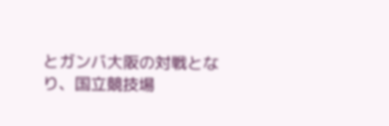とガンバ大阪の対戦となり、国立競技場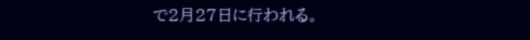で2月27日に行われる。